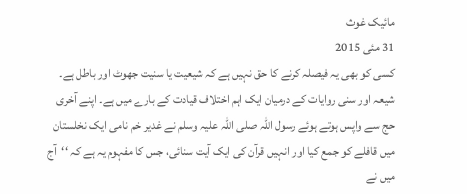مائیک غوث
31 مئی 2015
کسی کو بھی یہ فیصلہ کرنے کا حق نہیں ہے کہ شیعیت یا سنیت جھوٹ اور باطل ہے۔
شیعہ اور سنی روایات کے درمیان ایک اہم اختلاف قیادت کے بارے میں ہے۔ اپنے آخری حج سے واپس ہوتے ہوئے رسول اللہ صلی اللہ علیہ وسلم نے غدیر خم نامی ایک نخلستان میں قافلے کو جمع کیا اور انہیں قرآن کی ایک آیت سنائی، جس کا مفہوم یہ ہے کہ ‘‘آج میں نے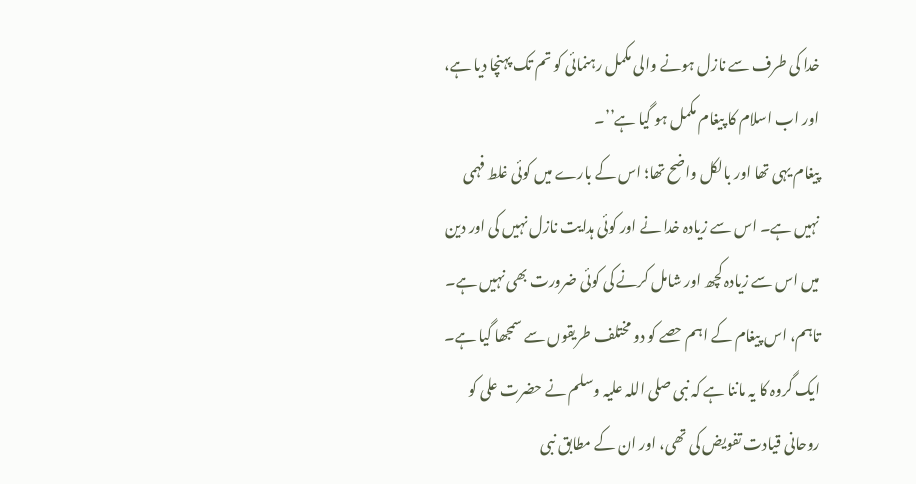خدا کی طرف سے نازل ہونے والی مکمل رہنمائی کو تم تک پہنچا دیا ہے، اور اب اسلام کا پیغام مکمل ہو گیا ہے’’۔
پیغام یہی تھا اور بالکل واضح تھا؛ اس کے بارے میں کوئی غلط فہمی نہیں ہے۔ اس سے زیادہ خدا نے اور کوئی ہدایت نازل نہیں کی اور دین میں اس سے زیادہ کچھ اور شامل کرنے کی کوئی ضرورت بھی نہیں ہے۔ تاہم، اس پیغام کے اہم حصے کو دو مختلف طریقوں سے سمجھا گیا ہے۔
ایک گروہ کا یہ ماننا ہے کہ نبی صلی اللہ علیہ وسلم نے حضرت علی کو روحانی قیادت تفویض کی تھی، اور ان کے مطابق نبی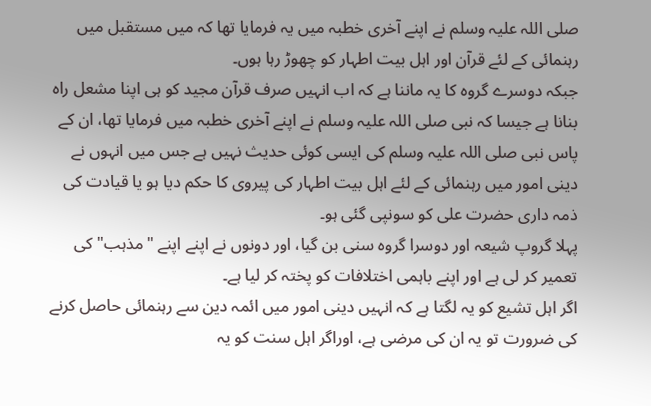صلی اللہ علیہ وسلم نے اپنے آخری خطبہ میں یہ فرمایا تھا کہ میں مستقبل میں رہنمائی کے لئے قرآن اور اہل بیت اطہار کو چھوڑ رہا ہوں۔
جبکہ دوسرے گروہ کا یہ ماننا ہے کہ اب انہیں صرف قرآن مجید کو ہی اپنا مشعل راہ بنانا ہے جیسا کہ نبی صلی اللہ علیہ وسلم نے اپنے آخری خطبہ میں فرمایا تھا، ان کے پاس نبی صلی اللہ علیہ وسلم کی ایسی کوئی حدیث نہیں ہے جس میں انہوں نے دینی امور میں رہنمائی کے لئے اہل بیت اطہار کی پیروی کا حکم دیا ہو یا قیادت کی ذمہ داری حضرت علی کو سونپی گئی ہو۔
پہلا گروپ شیعہ اور دوسرا گروہ سنی بن گیا، اور دونوں نے اپنے اپنے "مذہب" کی تعمیر کر لی ہے اور اپنے باہمی اختلافات کو پختہ کر لیا ہے۔
اگر اہل تشیع کو یہ لگتا ہے کہ انہیں دینی امور میں ائمہ دین سے رہنمائی حاصل کرنے کی ضرورت تو یہ ان کی مرضی ہے، اوراگر اہل سنت کو یہ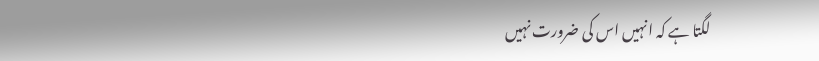لگتا ہے کہ انہیں اس کی ضرورت نہیں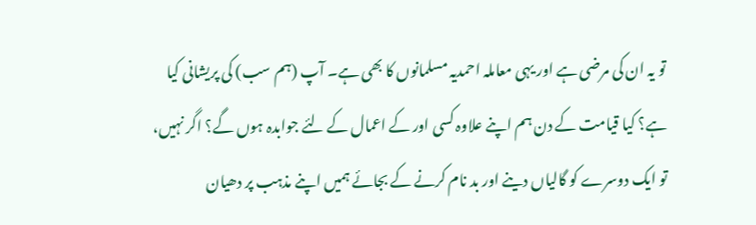تو یہ ان کی مرضی ہے اور یہی معاملہ احمدیہ مسلمانوں کا بھی ہے۔ آپ (ہم سب) کی پریشانی کیا ہے؟ کیا قیامت کے دن ہم اپنے علاوہ کسی اور کے اعمال کے لئے جوابدہ ہوں گے؟ اگر نہیں، تو ایک دوسرے کو گالیاں دینے اور بد نام کرنے کے بجائے ہمیں اپنے مذہب پر دھیان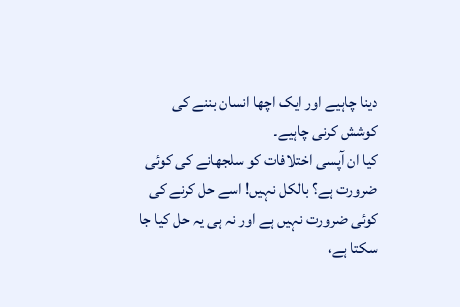دینا چاہیے اور ایک اچھا انسان بننے کی کوشش کرنی چاہیے۔
کیا ان آپسی اختلافات کو سلجھانے کی کوئی ضرورت ہے؟ بالکل نہیں! اسے حل کرنے کی کوئی ضرورت نہیں ہے اور نہ ہی یہ حل کیا جا سکتا ہے،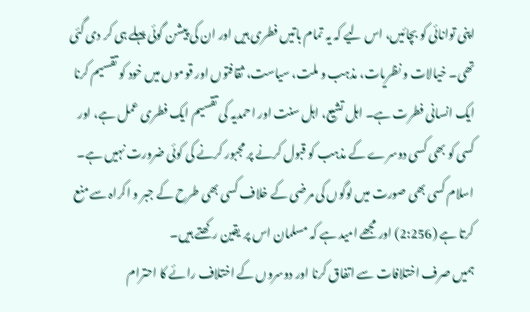اپنی توانائی کو بچائیں، اس لیے کہ یہ تمام باتیں فطری ہیں اور ان کی پیشن گوئی پہلے ہی کر دی گئی تھی۔ خیالات و نظریات، مذہب و ملت، سیاست، ثقافتوں اور قوموں میں خود کو تقسیم کرنا ایک انسانی فطرت ہے۔ اہل تشیع، اہل سنت اور احمدیہ کی تقسیم ایک فطری عمل ہے، اور کسی کو بھی کسی دوسرے کے مذہب کو قبول کرنے پر مجبور کرنے کی کوئی ضرورت نہیں ہے۔ اسلام کسی بھی صورت میں لوگوں کی مرضی کے خلاف کسی بھی طرح کے جبر و اکراہ سے منع کرتا ہے (2:256) اور مجھے امید ہے کہ مسلمان اس پر یقین رکھتے ہیں۔
ہمیں صرف اختلافات سے اتفاق کرنا اور دوسروں کے اختلاف رائے کا احترام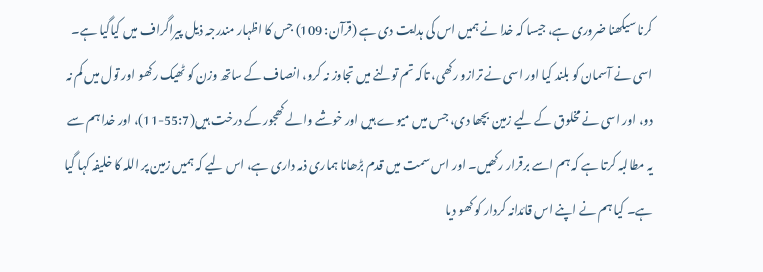کرنا سیکھنا ضروری ہے، جیسا کہ خدا نے ہمیں اس کی ہدایت دی ہے (قرآن: 109) جس کا اظہار مندرجہ ذیل پیراگراف میں کیاگیا ہے۔
اسی نے آسمان کو بلند کیا اور اسی نے ترازو رکھی، تاکہ تم تولنے میں تجاوز نہ کرو، انصاف کے ساتھ وزن کو ٹھیک رکھو اور تول میں کم نہ دو، اور اسی نے مخلوق کے لیے زمین بچھا دی، جس میں میوے ہیں اور خوشے والے کھجور کے درخت ہیں(55:7-11)، اور خدا ہم سے یہ مطالبہ کرتا ہے کہ ہم اسے برقرار رکھیں۔ اور اس سمت میں قدم بڑھانا ہماری ذمہ داری ہے، اس لیے کہ ہمیں زمین پر اللہ کا خلیفہ کہا گیا ہے۔ کیا ہم نے اپنے اس قائدانہ کردار کو کھو دیا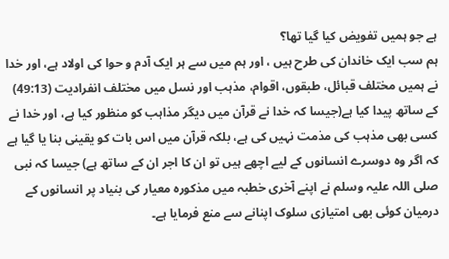ہے جو ہمیں تفویض کیا گیا تھا؟
ہم سب ایک خاندان کی طرح ہیں ، اور ہم میں سے ہر ایک آدم و حوا کی اولاد ہے، اور خدا نے ہمیں مختلف قبائل، طبقوں، اقوام، مذہب اور نسل میں مختلف انفرادیت (49:13) کے ساتھ پیدا کیا ہے(جیسا کہ خدا نے قرآن میں دیگر مذاہب کو منظور کیا ہے، اور خدا نے کسی بھی مذہب کی مذمت نہیں کی ہے، بلکہ قرآن میں اس بات کو یقینی بنا یا گیا ہے کہ اگر وہ دوسرے انسانوں کے لیے اچھے ہیں تو ان کا اجر ان کے ساتھ ہے) جیسا کہ نبی صلی اللہ علیہ وسلم نے اپنے آخری خطبہ میں مذکورہ معیار کی بنیاد پر انسانوں کے درمیان کوئی بھی امتیازی سلوک اپنانے سے منع فرمایا ہے۔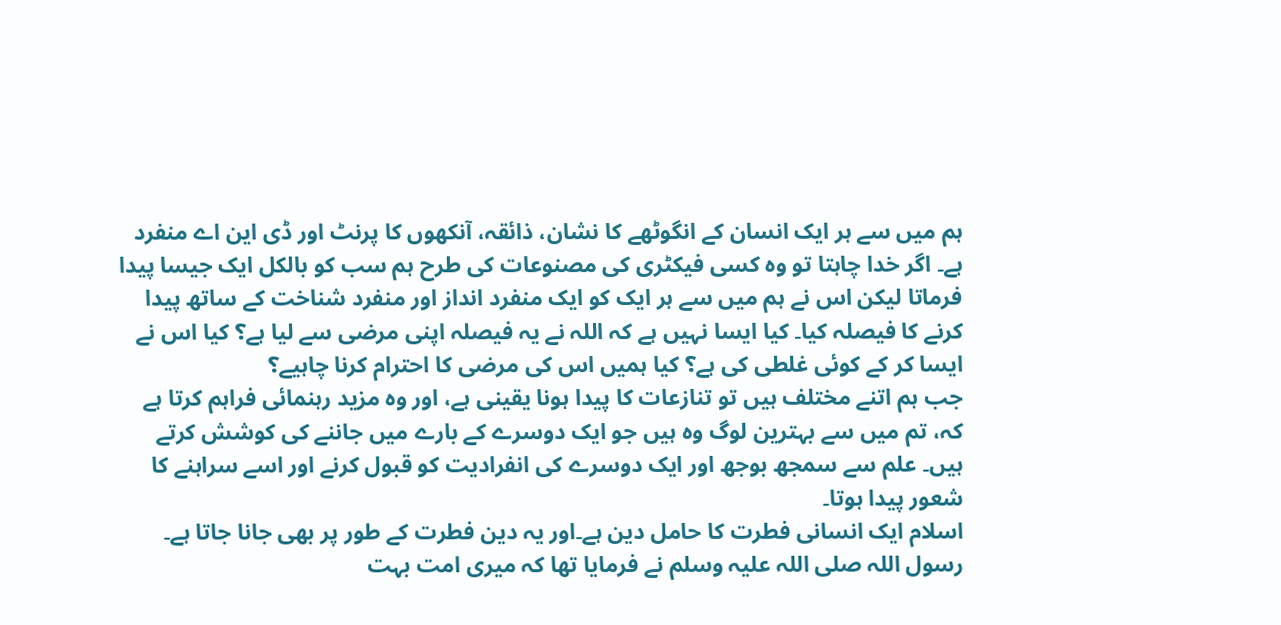ہم میں سے ہر ایک انسان کے انگوٹھے کا نشان، ذائقہ، آنکھوں کا پرنٹ اور ڈی این اے منفرد ہے۔ اگر خدا چاہتا تو وہ کسی فیکٹری کی مصنوعات کی طرح ہم سب کو بالکل ایک جیسا پیدا فرماتا لیکن اس نے ہم میں سے ہر ایک کو ایک منفرد انداز اور منفرد شناخت کے ساتھ پیدا کرنے کا فیصلہ کیا۔ کیا ایسا نہیں ہے کہ اللہ نے یہ فیصلہ اپنی مرضی سے لیا ہے؟ کیا اس نے ایسا کر کے کوئی غلطی کی ہے؟ کیا ہمیں اس کی مرضی کا احترام کرنا چاہیے؟
جب ہم اتنے مختلف ہیں تو تنازعات کا پیدا ہونا یقینی ہے، اور وہ مزید رہنمائی فراہم کرتا ہے کہ، تم میں سے بہترین لوگ وہ ہیں جو ایک دوسرے کے بارے میں جاننے کی کوشش کرتے ہیں۔ علم سے سمجھ بوجھ اور ایک دوسرے کی انفرادیت کو قبول کرنے اور اسے سراہنے کا شعور پیدا ہوتا۔
اسلام ایک انسانی فطرت کا حامل دین ہے۔اور یہ دین فطرت کے طور پر بھی جانا جاتا ہے۔ رسول اللہ صلی اللہ علیہ وسلم نے فرمایا تھا کہ میری امت بہت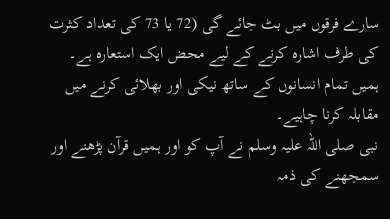سارے فرقوں میں بٹ جائے گی (72 یا 73 کی تعداد کثرت کی طرف اشارہ کرنے کے لیے محض ایک استعارہ ہے۔ ہمیں تمام انسانوں کے ساتھ نیکی اور بھلائی کرنے میں مقابلہ کرنا چاہیے۔
نبی صلی اللہ علیہ وسلم نے آپ کو اور ہمیں قرآن پڑھنے اور سمجھنے کی ذمہ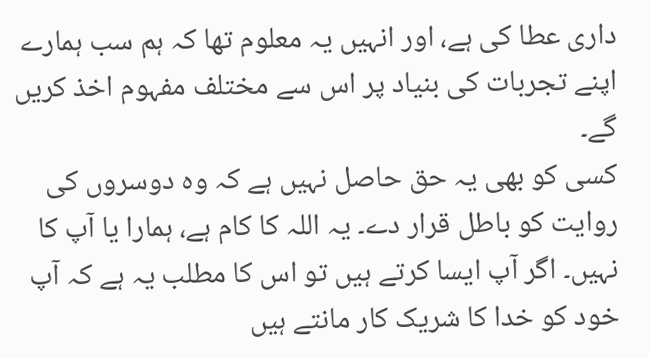داری عطا کی ہے، اور انہیں یہ معلوم تھا کہ ہم سب ہمارے اپنے تجربات کی بنیاد پر اس سے مختلف مفہوم اخذ کریں گے۔
کسی کو بھی یہ حق حاصل نہیں ہے کہ وہ دوسروں کی روایت کو باطل قرار دے۔ یہ اللہ کا کام ہے، ہمارا یا آپ کا نہیں۔ اگر آپ ایسا کرتے ہیں تو اس کا مطلب یہ ہے کہ آپ خود کو خدا کا شریک کار مانتے ہیں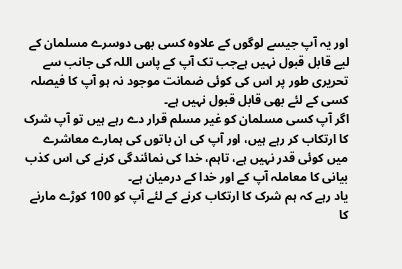اور یہ آپ جیسے لوگوں کے علاوہ کسی بھی دوسرے مسلمان کے لیے قابل قبول نہیں ہےجب تک آپ کے پاس اللہ کی جانب سے تحریری طور پر اس کی کوئی ضمانت موجود نہ ہو آپ کا فیصلہ کسی کے لئے بھی قابل قبول نہیں ہے۔
اگر آپ کسی مسلمان کو غیر مسلم قرار دے رہے ہیں تو آپ شرک کا ارتکاب کر رہے ہیں، اور آپ کی ان باتوں کی ہمارے معاشرے میں کوئی قدر نہیں ہے، تاہم، خدا کی نمائندگی کرنے کی اس کذب بیانی کا معاملہ آپ کے اور خدا کے درمیان ہے۔
یاد رہے کہ ہم شرک کا ارتکاب کرنے کے لئے آپ کو 100 کوڑے مارنے کا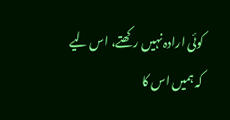کوئی ارادہ نہیں رکھتے، اس لیے کہ ہمیں اس کا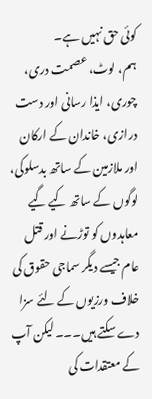کوئی حق نہیں ہے۔
ہم، لوٹ، عصمت دری، چوری، ایذا رسانی اور دست درازی، خاندان کے ارکان اور ملازمین کے ساتھ بدسلوکی، لوگوں کے ساتھ کیے گیے معاہدوں کو توڑنے اور قتل عام جیسے دیگر سماجی حقوق کی خلاف ورزیوں کے لئے سزا دے سکتے ہیں۔۔۔ لیکن آپ کے معتقدات کی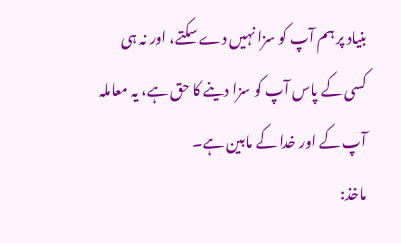بنیاد پر ہم آپ کو سزا نہیں دے سکتے، اور نہ ہی کسی کے پاس آپ کو سزا دینے کا حق ہے، یہ معاملہ آپ کے اور خدا کے مابین ہے۔
ماخذ: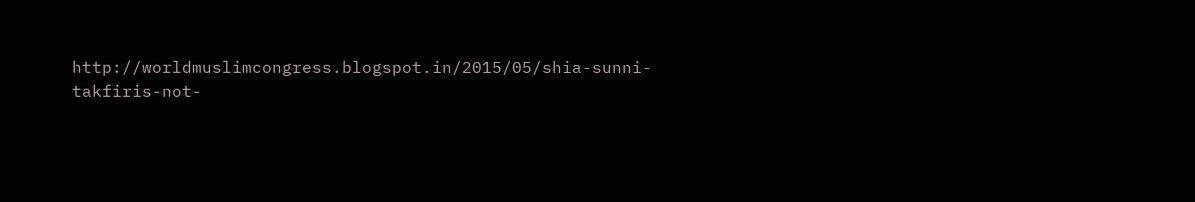http://worldmuslimcongress.blogspot.in/2015/05/shia-sunni-takfiris-not-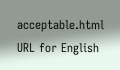acceptable.html
URL for English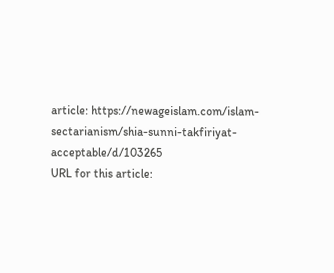article: https://newageislam.com/islam-sectarianism/shia-sunni-takfiriyat-acceptable/d/103265
URL for this article: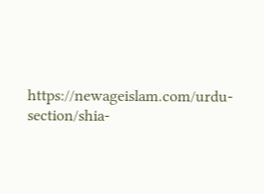https://newageislam.com/urdu-section/shia-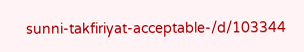sunni-takfiriyat-acceptable-/d/103344